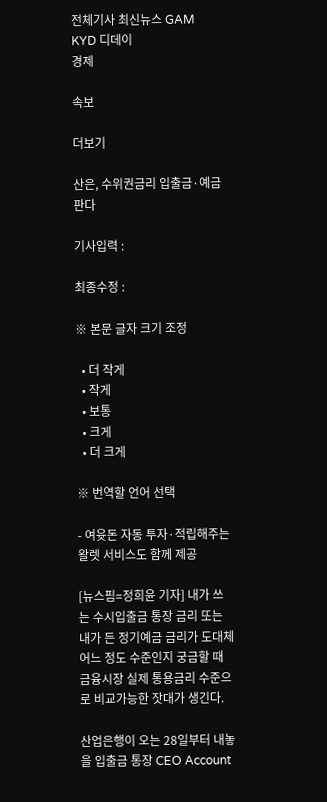전체기사 최신뉴스 GAM
KYD 디데이
경제

속보

더보기

산은, 수위권금리 입출금·예금 판다

기사입력 :

최종수정 :

※ 본문 글자 크기 조정

  • 더 작게
  • 작게
  • 보통
  • 크게
  • 더 크게

※ 번역할 언어 선택

- 여윳돈 자동 투자·적립해주는 왈렛 서비스도 함께 제공

[뉴스핌=정희윤 기자] 내가 쓰는 수시입출금 통장 금리 또는 내가 든 정기예금 금리가 도대체 어느 정도 수준인지 궁금할 때 금융시장 실제 통용금리 수준으로 비교가능한 잣대가 생긴다.

산업은행이 오는 28일부터 내놓을 입출금 통장 CEO Account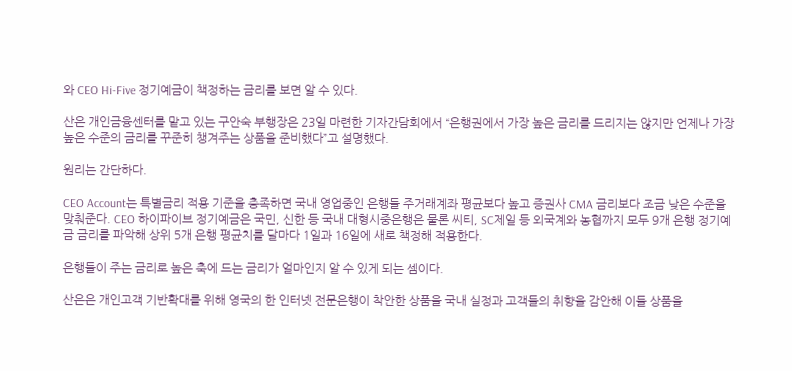와 CEO Hi-Five 정기예금이 책정하는 금리를 보면 알 수 있다.

산은 개인금융센터를 맡고 있는 구안숙 부행장은 23일 마련한 기자간담회에서 “은행권에서 가장 높은 금리를 드리지는 않지만 언제나 가장 높은 수준의 금리를 꾸준히 챙겨주는 상품을 준비했다”고 설명했다.

원리는 간단하다.

CEO Account는 특별금리 적용 기준을 충족하면 국내 영업중인 은행들 주거래계좌 평균보다 높고 증권사 CMA 금리보다 조금 낮은 수준을 맞춰준다. CEO 하이파이브 정기예금은 국민, 신한 등 국내 대형시중은행은 물론 씨티, SC제일 등 외국계와 농협까지 모두 9개 은행 정기예금 금리를 파악해 상위 5개 은행 평균치를 달마다 1일과 16일에 새로 책정해 적용한다.

은행들이 주는 금리로 높은 축에 드는 금리가 얼마인지 알 수 있게 되는 셈이다.

산은은 개인고객 기반확대를 위해 영국의 한 인터넷 전문은행이 착안한 상품을 국내 실정과 고객들의 취향을 감안해 이들 상품을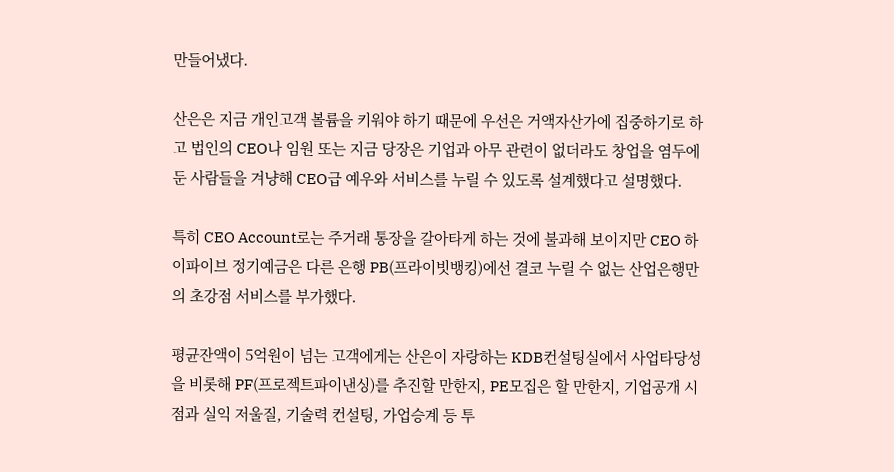만들어냈다.

산은은 지금 개인고객 볼륨을 키워야 하기 때문에 우선은 거액자산가에 집중하기로 하고 법인의 CEO나 임원 또는 지금 당장은 기업과 아무 관련이 없더라도 창업을 염두에 둔 사람들을 겨냥해 CEO급 예우와 서비스를 누릴 수 있도록 설계했다고 설명했다.

특히 CEO Account로는 주거래 통장을 갈아타게 하는 것에 불과해 보이지만 CEO 하이파이브 정기예금은 다른 은행 PB(프라이빗뱅킹)에선 결코 누릴 수 없는 산업은행만의 초강점 서비스를 부가했다.

평균잔액이 5억원이 넘는 고객에게는 산은이 자랑하는 KDB컨설팅실에서 사업타당성을 비롯해 PF(프로젝트파이낸싱)를 추진할 만한지, PE모집은 할 만한지, 기업공개 시점과 실익 저울질, 기술력 컨설팅, 가업승계 등 투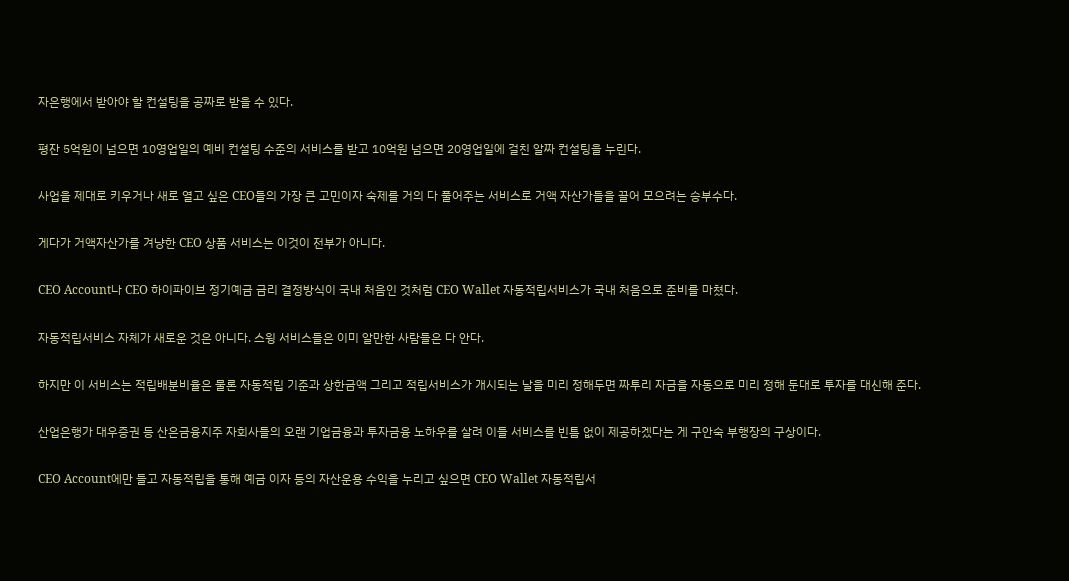자은행에서 받아야 할 컨설팅을 공짜로 받을 수 있다.

평잔 5억원이 넘으면 10영업일의 예비 컨설팅 수준의 서비스를 받고 10억원 넘으면 20영업일에 걸친 알짜 컨설팅을 누린다.

사업을 제대로 키우거나 새로 열고 싶은 CEO들의 가장 큰 고민이자 숙제를 거의 다 풀어주는 서비스로 거액 자산가들을 끌어 모으려는 승부수다.

게다가 거액자산가를 겨냥한 CEO 상품 서비스는 이것이 전부가 아니다.

CEO Account나 CEO 하이파이브 정기예금 금리 결정방식이 국내 처음인 것처럼 CEO Wallet 자동적립서비스가 국내 처음으로 준비를 마쳤다.

자동적립서비스 자체가 새로운 것은 아니다. 스윙 서비스들은 이미 알만한 사람들은 다 안다.

하지만 이 서비스는 적립배분비율은 물론 자동적립 기준과 상한금액 그리고 적립서비스가 개시되는 날을 미리 정해두면 짜투리 자금을 자동으로 미리 정해 둔대로 투자를 대신해 준다.

산업은행가 대우증권 등 산은금융지주 자회사들의 오랜 기업금융과 투자금융 노하우를 살려 이들 서비스를 빈틈 없이 제공하겠다는 게 구안숙 부행장의 구상이다.

CEO Account에만 들고 자동적립을 통해 예금 이자 등의 자산운용 수익을 누리고 싶으면 CEO Wallet 자동적립서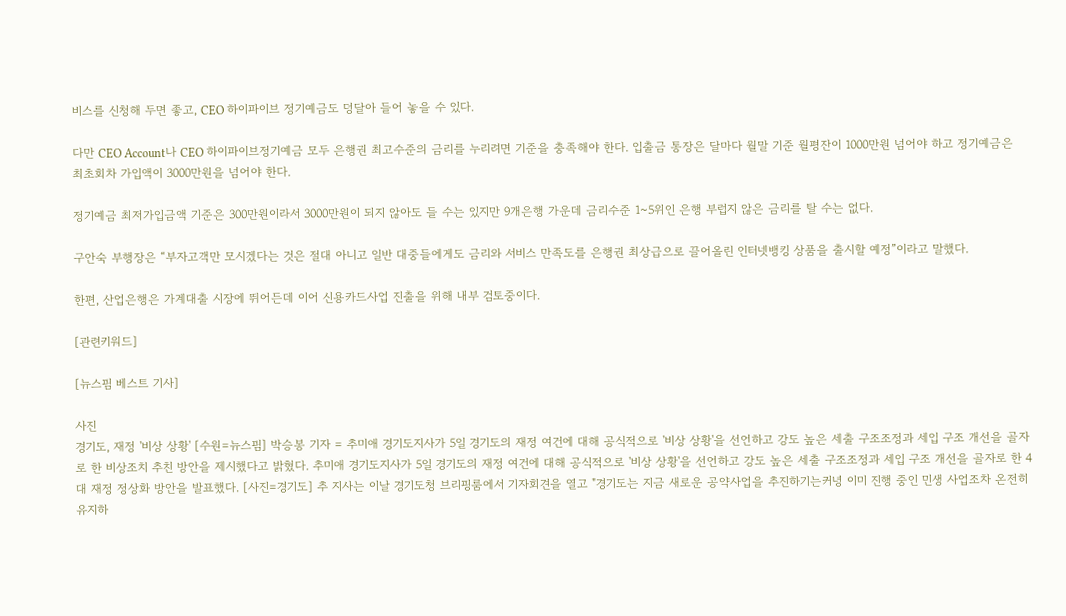비스를 신청해 두면 좋고, CEO 하이파이브 정기예금도 덩달아 들어 놓을 수 있다.

다만 CEO Account나 CEO 하이파이브정기예금 모두 은행권 최고수준의 금리를 누리려면 기준을 충족해야 한다. 입출금 통장은 달마다 월말 기준 월평잔이 1000만원 넘어야 하고 정기예금은 최초회차 가입액이 3000만원을 넘어야 한다.

정기예금 최저가입금액 기준은 300만원이라서 3000만원이 되지 않아도 들 수는 있지만 9개은행 가운데 금리수준 1~5위인 은행 부럽지 않은 금리를 탈 수는 없다.

구안숙 부행장은 “부자고객만 모시겠다는 것은 절대 아니고 일반 대중들에게도 금리와 서비스 만족도를 은행권 최상급으로 끌어올린 인터넷뱅킹 상품을 출시할 예정”이라고 말했다.

한편, 산업은행은 가계대출 시장에 뛰어든데 이어 신용카드사업 진출을 위해 내부 검토중이다.

[관련키워드]

[뉴스핌 베스트 기사]

사진
경기도, 재정 '비상 상황' [수원=뉴스핌] 박승봉 기자 = 추미애 경기도지사가 5일 경기도의 재정 여건에 대해 공식적으로 '비상 상황'을 선언하고 강도 높은 세출 구조조정과 세입 구조 개선을 골자로 한 비상조치 추친 방안을 제시했다고 밝혔다. 추미애 경기도지사가 5일 경기도의 재정 여건에 대해 공식적으로 '비상 상황'을 선언하고 강도 높은 세출 구조조정과 세입 구조 개선을 골자로 한 4대 재정 정상화 방안을 발표했다. [사진=경기도] 추 지사는 이날 경기도청 브리핑룸에서 기자회견을 열고 "경기도는 지금 새로운 공약사업을 추진하기는커녕 이미 진행 중인 민생 사업조차 온전히 유지하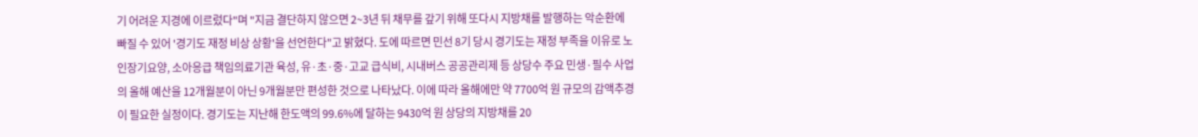기 어려운 지경에 이르렀다"며 "지금 결단하지 않으면 2~3년 뒤 채무를 갚기 위해 또다시 지방채를 발행하는 악순환에 빠질 수 있어 '경기도 재정 비상 상황'을 선언한다"고 밝혔다. 도에 따르면 민선 8기 당시 경기도는 재정 부족을 이유로 노인장기요양, 소아응급 책임의료기관 육성, 유·초·중·고교 급식비, 시내버스 공공관리제 등 상당수 주요 민생·필수 사업의 올해 예산을 12개월분이 아닌 9개월분만 편성한 것으로 나타났다. 이에 따라 올해에만 약 7700억 원 규모의 감액추경이 필요한 실정이다. 경기도는 지난해 한도액의 99.6%에 달하는 9430억 원 상당의 지방채를 20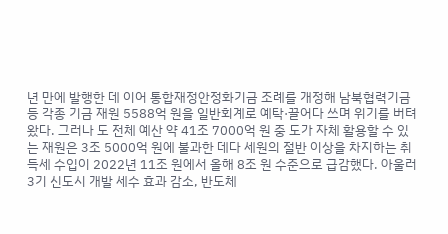년 만에 발행한 데 이어 통합재정안정화기금 조례를 개정해 남북협력기금 등 각종 기금 재원 5588억 원을 일반회계로 예탁·끌어다 쓰며 위기를 버텨왔다. 그러나 도 전체 예산 약 41조 7000억 원 중 도가 자체 활용할 수 있는 재원은 3조 5000억 원에 불과한 데다 세원의 절반 이상을 차지하는 취득세 수입이 2022년 11조 원에서 올해 8조 원 수준으로 급감했다. 아울러 3기 신도시 개발 세수 효과 감소, 반도체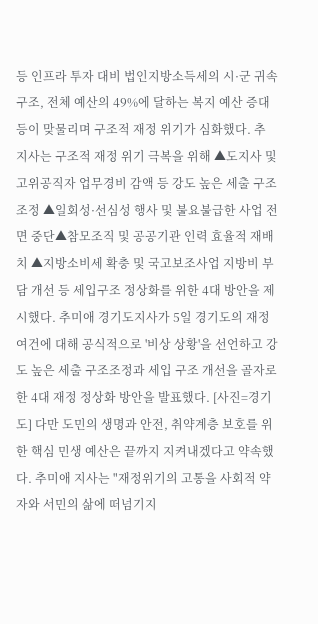등 인프라 투자 대비 법인지방소득세의 시·군 귀속 구조, 전체 예산의 49%에 달하는 복지 예산 증대 등이 맞물리며 구조적 재정 위기가 심화했다. 추 지사는 구조적 재정 위기 극복을 위해 ▲도지사 및 고위공직자 업무경비 감액 등 강도 높은 세출 구조조정 ▲일회성·선심성 행사 및 불요불급한 사업 전면 중단▲참모조직 및 공공기관 인력 효율적 재배치 ▲지방소비세 확충 및 국고보조사업 지방비 부담 개선 등 세입구조 정상화를 위한 4대 방안을 제시했다. 추미애 경기도지사가 5일 경기도의 재정 여건에 대해 공식적으로 '비상 상황'을 선언하고 강도 높은 세출 구조조정과 세입 구조 개선을 골자로 한 4대 재정 정상화 방안을 발표했다. [사진=경기도] 다만 도민의 생명과 안전, 취약계층 보호를 위한 핵심 민생 예산은 끝까지 지켜내겠다고 약속했다. 추미애 지사는 "재정위기의 고통을 사회적 약자와 서민의 삶에 떠넘기지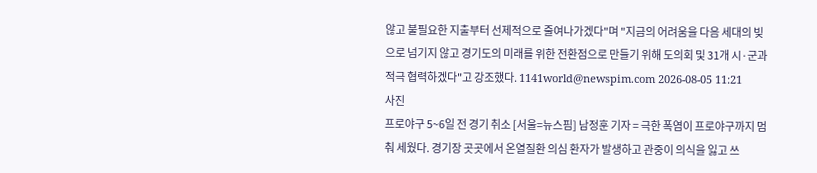않고 불필요한 지출부터 선제적으로 줄여나가겠다"며 "지금의 어려움을 다음 세대의 빚으로 넘기지 않고 경기도의 미래를 위한 전환점으로 만들기 위해 도의회 및 31개 시·군과 적극 협력하겠다"고 강조했다. 1141world@newspim.com 2026-08-05 11:21
사진
프로야구 5~6일 전 경기 취소 [서울=뉴스핌] 남정훈 기자 = 극한 폭염이 프로야구까지 멈춰 세웠다. 경기장 곳곳에서 온열질환 의심 환자가 발생하고 관중이 의식을 잃고 쓰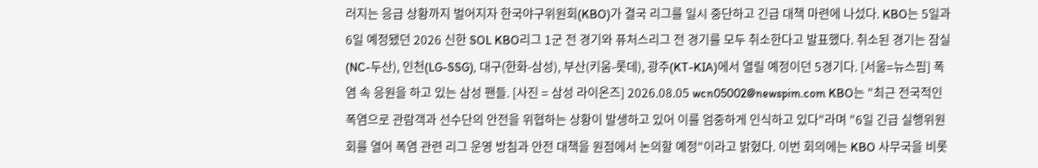러지는 응급 상황까지 벌어지자 한국야구위원회(KBO)가 결국 리그를 일시 중단하고 긴급 대책 마련에 나섰다. KBO는 5일과 6일 예정됐던 2026 신한 SOL KBO리그 1군 전 경기와 퓨처스리그 전 경기를 모두 취소한다고 발표했다. 취소된 경기는 잠실(NC-두산), 인천(LG-SSG), 대구(한화-삼성), 부산(키움-롯데), 광주(KT-KIA)에서 열릴 예정이던 5경기다. [서울=뉴스핌] 폭염 속 응원을 하고 있는 삼성 팬들. [사진 = 삼성 라이온즈] 2026.08.05 wcn05002@newspim.com KBO는 "최근 전국적인 폭염으로 관람객과 선수단의 안전을 위협하는 상황이 발생하고 있어 이를 엄중하게 인식하고 있다"라며 "6일 긴급 실행위원회를 열어 폭염 관련 리그 운영 방침과 안전 대책을 원점에서 논의할 예정"이라고 밝혔다. 이번 회의에는 KBO 사무국을 비롯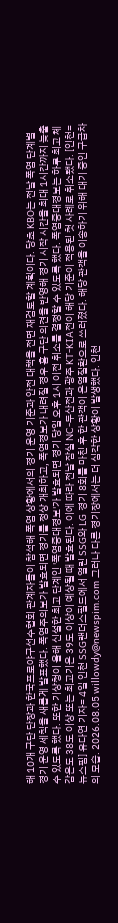해 10개 구단 단장과 한국프로야구선수협회 관계자들이 참석해 폭염 상황에서의 경기 운영 기준과 안전 대책을 전면 재검토할 계획이다. 당초 KBO는 전날 폭염 단계별 경기 운영 세칙을 새롭게 발표했다. 폭염주의보가 발효되면 경기를 정상 개최하고, 폭염경보가 내려질 경우 홈 구단 의견을 반영해 경기 시작 시간을 최대 1시간까지 늦출 수 있도록 했다. 또한 기상청이 올해 신설한 최고 단계인 '폭염중대경보'가 발효되면 경기 당일 오후 1시 이전 취소를 결정할 수 있도록 했다. 폭염중대경보는 하루 최고 체감온도 38도 이상 또는 최고기온 39도 이상이 예상될 때 발효된다. 이에 따라 전날 잠실 NC-두산전과 광주 KT-KIA전이 해당 기준이 적용된 첫 사례로 취소됐다. [인천=뉴스핌] 유다연 기자= 4일 인천 SSG랜더스필드에서 열린 SSG와 LG 경기 8회를 마친 후 한 관객이 온열질환으로 쓰러졌다. 해당 관객을 이송하기 위해 대기 중인 구급차의 모습. 2026.08.05 willowdy@newspim.com 그러나 다른 경기장에서는 더 심각한 상황이 발생했다. 인천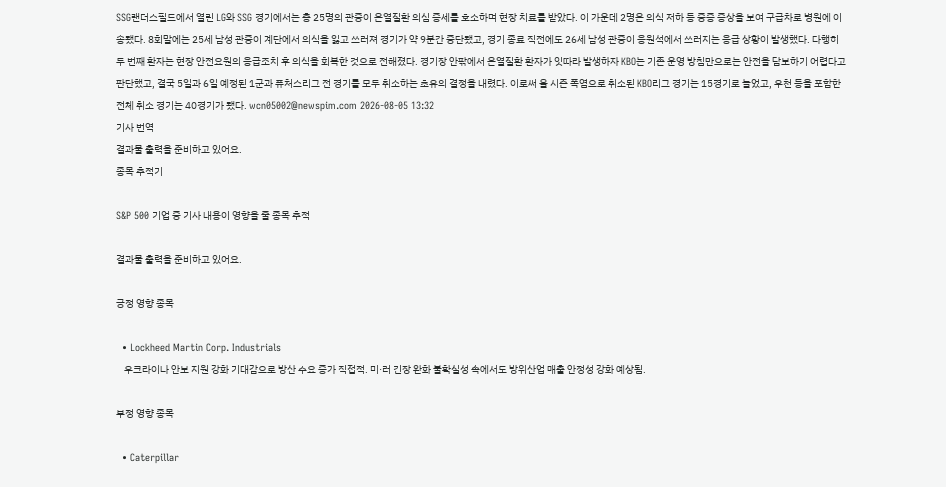SSG랜더스필드에서 열린 LG와 SSG 경기에서는 총 25명의 관중이 온열질환 의심 증세를 호소하며 현장 치료를 받았다. 이 가운데 2명은 의식 저하 등 중증 증상을 보여 구급차로 병원에 이송됐다. 8회말에는 25세 남성 관중이 계단에서 의식을 잃고 쓰러져 경기가 약 9분간 중단됐고, 경기 종료 직전에도 26세 남성 관중이 응원석에서 쓰러지는 응급 상황이 발생했다. 다행히 두 번째 환자는 현장 안전요원의 응급조치 후 의식을 회복한 것으로 전해졌다. 경기장 안팎에서 온열질환 환자가 잇따라 발생하자 KBO는 기존 운영 방침만으로는 안전을 담보하기 어렵다고 판단했고, 결국 5일과 6일 예정된 1군과 퓨처스리그 전 경기를 모두 취소하는 초유의 결정을 내렸다. 이로써 올 시즌 폭염으로 취소된 KBO리그 경기는 15경기로 늘었고, 우천 등을 포함한 전체 취소 경기는 40경기가 됐다. wcn05002@newspim.com 2026-08-05 13:32
기사 번역
결과물 출력을 준비하고 있어요.
종목 추적기

S&P 500 기업 중 기사 내용이 영향을 줄 종목 추적

결과물 출력을 준비하고 있어요.

긍정 영향 종목

  • Lockheed Martin Corp. Industrials
    우크라이나 안보 지원 강화 기대감으로 방산 수요 증가 직접적. 미·러 긴장 완화 불확실성 속에서도 방위산업 매출 안정성 강화 예상됨.

부정 영향 종목

  • Caterpillar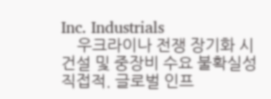Inc. Industrials
    우크라이나 전쟁 장기화 시 건설 및 중장비 수요 불확실성 직접적. 글로벌 인프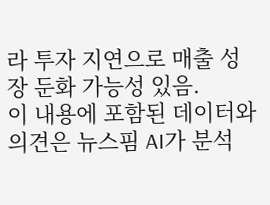라 투자 지연으로 매출 성장 둔화 가능성 있음.
이 내용에 포함된 데이터와 의견은 뉴스핌 AI가 분석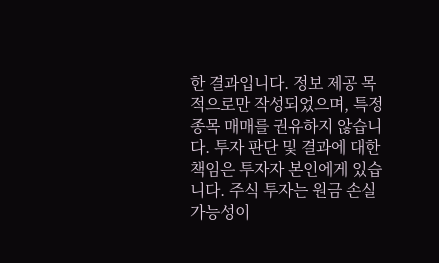한 결과입니다. 정보 제공 목적으로만 작성되었으며, 특정 종목 매매를 권유하지 않습니다. 투자 판단 및 결과에 대한 책임은 투자자 본인에게 있습니다. 주식 투자는 원금 손실 가능성이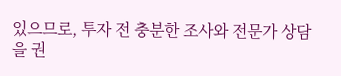있으므로, 투자 전 충분한 조사와 전문가 상담을 권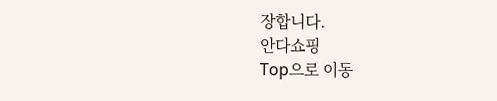장합니다.
안다쇼핑
Top으로 이동